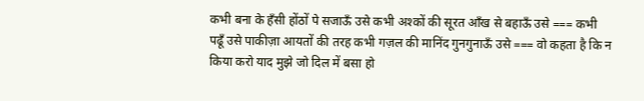कभी बना के हँसी होंठों पे सजाऊँ उसे कभी अश्कों की सूरत आँख से बहाऊँ उसे === कभी पढूँ उसे पाकीज़ा आयतों की तरह कभी गज़ल की मानिंद गुनगुनाऊँ उसे === वो कहता है कि न किया करो याद मुझे जो दिल में बसा हो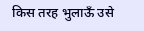किस तरह भुलाऊँ उसे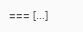=== […]